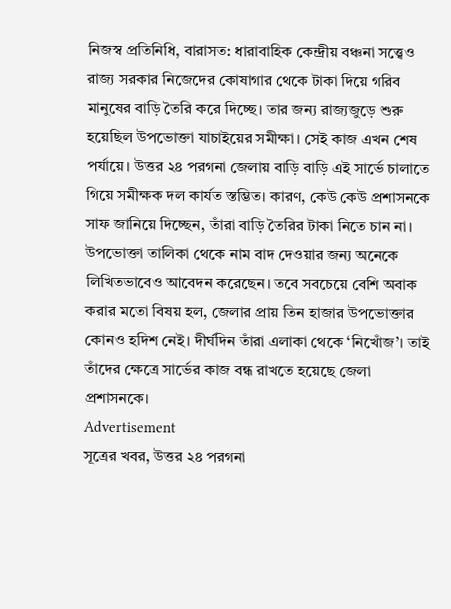নিজস্ব প্রতিনিধি, বারাসত: ধারাবাহিক কেন্দ্রীয় বঞ্চনা সত্ত্বেও রাজ্য সরকার নিজেদের কোষাগার থেকে টাকা দিয়ে গরিব মানুষের বাড়ি তৈরি করে দিচ্ছে। তার জন্য রাজ্যজুড়ে শুরু হয়েছিল উপভোক্তা যাচাইয়ের সমীক্ষা। সেই কাজ এখন শেষ পর্যায়ে। উত্তর ২৪ পরগনা জেলায় বাড়ি বাড়ি এই সার্ভে চালাতে গিয়ে সমীক্ষক দল কার্যত স্তম্ভিত। কারণ, কেউ কেউ প্রশাসনকে সাফ জানিয়ে দিচ্ছেন, তাঁরা বাড়ি তৈরির টাকা নিতে চান না। উপভোক্তা তালিকা থেকে নাম বাদ দেওয়ার জন্য অনেকে লিখিতভাবেও আবেদন করেছেন। তবে সবচেয়ে বেশি অবাক করার মতো বিষয় হল, জেলার প্রায় তিন হাজার উপভোক্তার কোনও হদিশ নেই। দীর্ঘদিন তাঁরা এলাকা থেকে ‘নিখোঁজ’। তাই তাঁদের ক্ষেত্রে সার্ভের কাজ বন্ধ রাখতে হয়েছে জেলা প্রশাসনকে।
Advertisement
সূত্রের খবর, উত্তর ২৪ পরগনা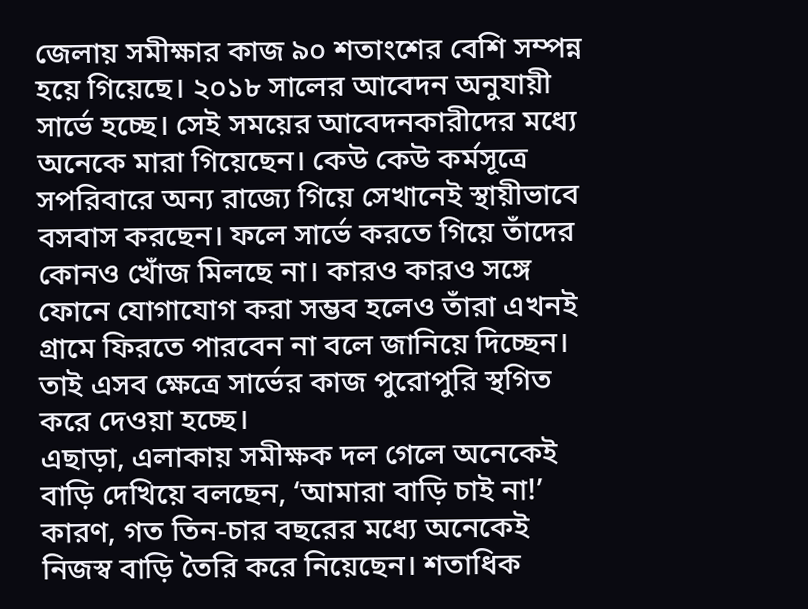জেলায় সমীক্ষার কাজ ৯০ শতাংশের বেশি সম্পন্ন হয়ে গিয়েছে। ২০১৮ সালের আবেদন অনুযায়ী সার্ভে হচ্ছে। সেই সময়ের আবেদনকারীদের মধ্যে অনেকে মারা গিয়েছেন। কেউ কেউ কর্মসূত্রে সপরিবারে অন্য রাজ্যে গিয়ে সেখানেই স্থায়ীভাবে বসবাস করছেন। ফলে সার্ভে করতে গিয়ে তাঁদের কোনও খোঁজ মিলছে না। কারও কারও সঙ্গে ফোনে যোগাযোগ করা সম্ভব হলেও তাঁরা এখনই গ্রামে ফিরতে পারবেন না বলে জানিয়ে দিচ্ছেন। তাই এসব ক্ষেত্রে সার্ভের কাজ পুরোপুরি স্থগিত করে দেওয়া হচ্ছে।
এছাড়া, এলাকায় সমীক্ষক দল গেলে অনেকেই বাড়ি দেখিয়ে বলছেন, ‘আমারা বাড়ি চাই না!’ কারণ, গত তিন-চার বছরের মধ্যে অনেকেই নিজস্ব বাড়ি তৈরি করে নিয়েছেন। শতাধিক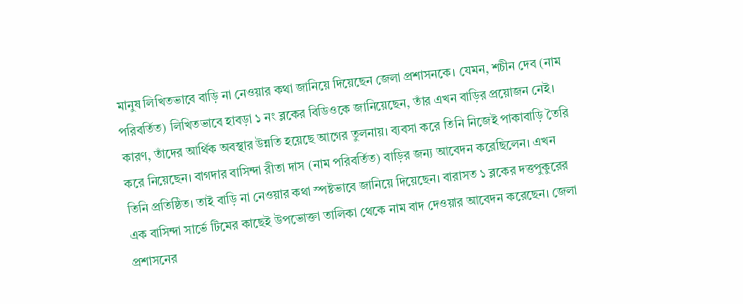মানুষ লিখিতভাবে বাড়ি না নেওয়ার কথা জানিয়ে দিয়েছেন জেলা প্রশাসনকে। যেমন, শচীন দেব (নাম পরিবর্তিত) লিখিতভাবে হাবড়া ১ নং ব্লকের বিডিওকে জানিয়েছেন, তাঁর এখন বাড়ির প্রয়োজন নেই। কারণ, তাঁদের আর্থিক অবস্থার উন্নতি হয়েছে আগের তুলনায়। ব্যবসা করে তিনি নিজেই পাকাবাড়ি তৈরি করে নিয়েছেন। বাগদার বাসিন্দা রীতা দাস (নাম পরিবর্তিত) বাড়ির জন্য আবেদন করেছিলেন। এখন তিনি প্রতিষ্ঠিত। তাই বাড়ি না নেওয়ার কথা স্পষ্টভাবে জানিয়ে দিয়েছেন। বারাসত ১ ব্লকের দত্তপুকুরের এক বাসিন্দা সার্ভে টিমের কাছেই উপভোক্তা তালিকা থেকে নাম বাদ দেওয়ার আবেদন করেছেন। জেলা প্রশাসনের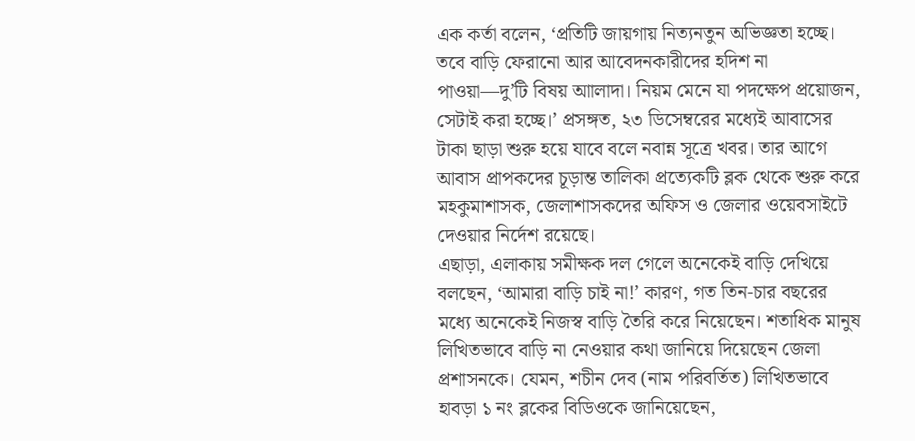এক কর্তা বলেন, ‘প্রতিটি জায়গায় নিত্যনতুন অভিজ্ঞতা হচ্ছে। তবে বাড়ি ফেরানো আর আবেদনকারীদের হদিশ না পাওয়া—দু’টি বিষয় আালাদা। নিয়ম মেনে যা পদক্ষেপ প্রয়োজন, সেটাই করা হচ্ছে।’ প্রসঙ্গত, ২৩ ডিসেম্বরের মধ্যেই আবাসের টাকা ছাড়া শুরু হয়ে যাবে বলে নবান্ন সূত্রে খবর। তার আগে আবাস প্রাপকদের চূড়ান্ত তালিকা প্রত্যেকটি ব্লক থেকে শুরু করে মহকুমাশাসক, জেলাশাসকদের অফিস ও জেলার ওয়েবসাইটে দেওয়ার নির্দেশ রয়েছে।
এছাড়া, এলাকায় সমীক্ষক দল গেলে অনেকেই বাড়ি দেখিয়ে বলছেন, ‘আমারা বাড়ি চাই না!’ কারণ, গত তিন-চার বছরের মধ্যে অনেকেই নিজস্ব বাড়ি তৈরি করে নিয়েছেন। শতাধিক মানুষ লিখিতভাবে বাড়ি না নেওয়ার কথা জানিয়ে দিয়েছেন জেলা প্রশাসনকে। যেমন, শচীন দেব (নাম পরিবর্তিত) লিখিতভাবে হাবড়া ১ নং ব্লকের বিডিওকে জানিয়েছেন,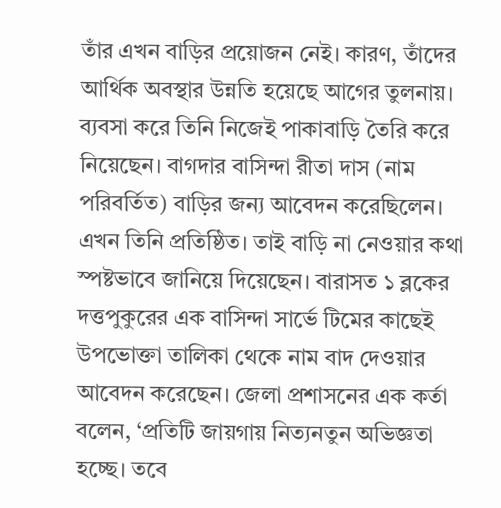তাঁর এখন বাড়ির প্রয়োজন নেই। কারণ, তাঁদের আর্থিক অবস্থার উন্নতি হয়েছে আগের তুলনায়। ব্যবসা করে তিনি নিজেই পাকাবাড়ি তৈরি করে নিয়েছেন। বাগদার বাসিন্দা রীতা দাস (নাম পরিবর্তিত) বাড়ির জন্য আবেদন করেছিলেন। এখন তিনি প্রতিষ্ঠিত। তাই বাড়ি না নেওয়ার কথা স্পষ্টভাবে জানিয়ে দিয়েছেন। বারাসত ১ ব্লকের দত্তপুকুরের এক বাসিন্দা সার্ভে টিমের কাছেই উপভোক্তা তালিকা থেকে নাম বাদ দেওয়ার আবেদন করেছেন। জেলা প্রশাসনের এক কর্তা বলেন, ‘প্রতিটি জায়গায় নিত্যনতুন অভিজ্ঞতা হচ্ছে। তবে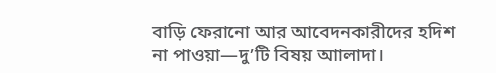বাড়ি ফেরানো আর আবেদনকারীদের হদিশ না পাওয়া—দু’টি বিষয় আালাদা।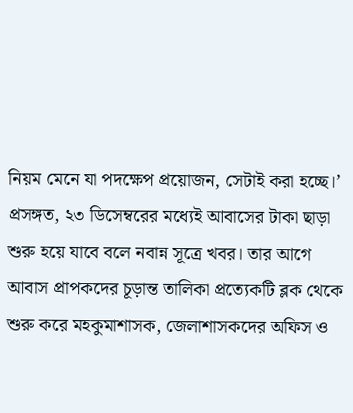নিয়ম মেনে যা পদক্ষেপ প্রয়োজন, সেটাই করা হচ্ছে।’ প্রসঙ্গত, ২৩ ডিসেম্বরের মধ্যেই আবাসের টাকা ছাড়া শুরু হয়ে যাবে বলে নবান্ন সূত্রে খবর। তার আগে আবাস প্রাপকদের চূড়ান্ত তালিকা প্রত্যেকটি ব্লক থেকে শুরু করে মহকুমাশাসক, জেলাশাসকদের অফিস ও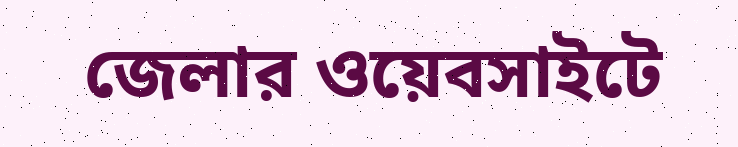জেলার ওয়েবসাইটে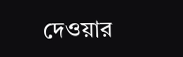দেওয়ার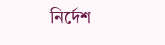নির্দেশ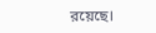রয়েছে।